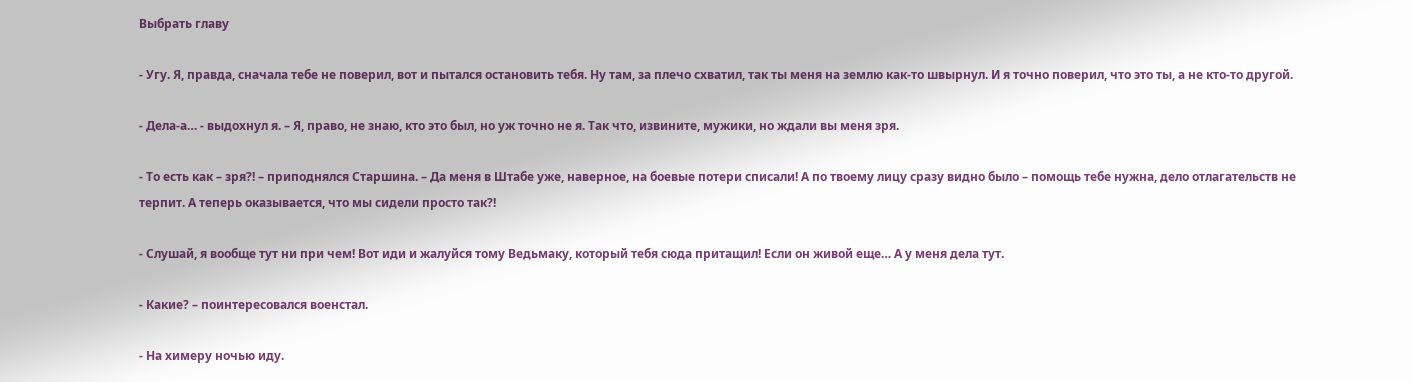Выбрать главу

- Угу. Я, правда, сначала тебе не поверил, вот и пытался остановить тебя. Ну там, за плечо схватил, так ты меня на землю как-то швырнул. И я точно поверил, что это ты, а не кто-то другой.

- Дела-а… - выдохнул я. – Я, право, не знаю, кто это был, но уж точно не я. Так что, извините, мужики, но ждали вы меня зря.

- То есть как – зря?! – приподнялся Старшина. – Да меня в Штабе уже, наверное, на боевые потери списали! А по твоему лицу сразу видно было – помощь тебе нужна, дело отлагательств не терпит. А теперь оказывается, что мы сидели просто так?!

- Слушай, я вообще тут ни при чем! Вот иди и жалуйся тому Ведьмаку, который тебя сюда притащил! Если он живой еще… А у меня дела тут.

- Какие? – поинтересовался военстал.

- На химеру ночью иду.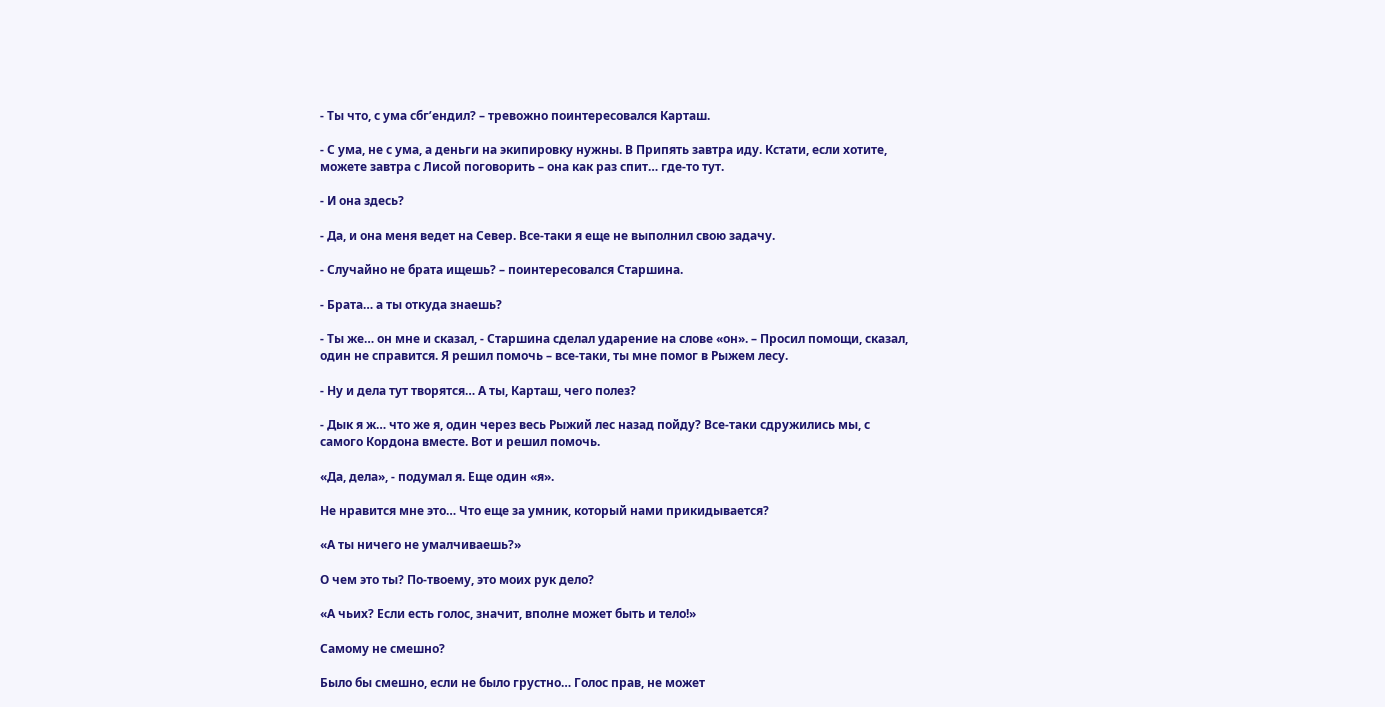- Ты что, с ума сбг’ендил? – тревожно поинтересовался Карташ.

- С ума, не с ума, а деньги на экипировку нужны. В Припять завтра иду. Кстати, если хотите, можете завтра с Лисой поговорить – она как раз спит… где-то тут.

- И она здесь?

- Да, и она меня ведет на Север. Все-таки я еще не выполнил свою задачу.

- Случайно не брата ищешь? – поинтересовался Старшина.

- Брата… а ты откуда знаешь?

- Ты же… он мне и сказал, - Старшина сделал ударение на слове «он». – Просил помощи, сказал, один не справится. Я решил помочь – все-таки, ты мне помог в Рыжем лесу.

- Ну и дела тут творятся… А ты, Карташ, чего полез?

- Дык я ж… что же я, один через весь Рыжий лес назад пойду? Все-таки сдружились мы, с самого Кордона вместе. Вот и решил помочь.

«Да, дела», - подумал я. Еще один «я».

Не нравится мне это… Что еще за умник, который нами прикидывается?

«А ты ничего не умалчиваешь?»

О чем это ты? По-твоему, это моих рук дело?

«А чьих? Если есть голос, значит, вполне может быть и тело!»

Самому не смешно?

Было бы смешно, если не было грустно… Голос прав, не может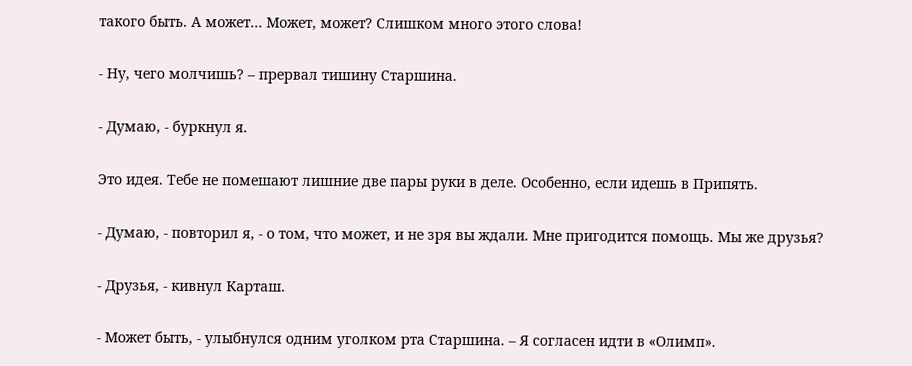такого быть. А может… Может, может? Слишком много этого слова!

- Ну, чего молчишь? – прервал тишину Старшина.

- Думаю, - буркнул я.

Это идея. Тебе не помешают лишние две пары руки в деле. Особенно, если идешь в Припять.

- Думаю, - повторил я, - о том, что может, и не зря вы ждали. Мне пригодится помощь. Мы же друзья?

- Друзья, - кивнул Карташ.

- Может быть, - улыбнулся одним уголком рта Старшина. – Я согласен идти в «Олимп».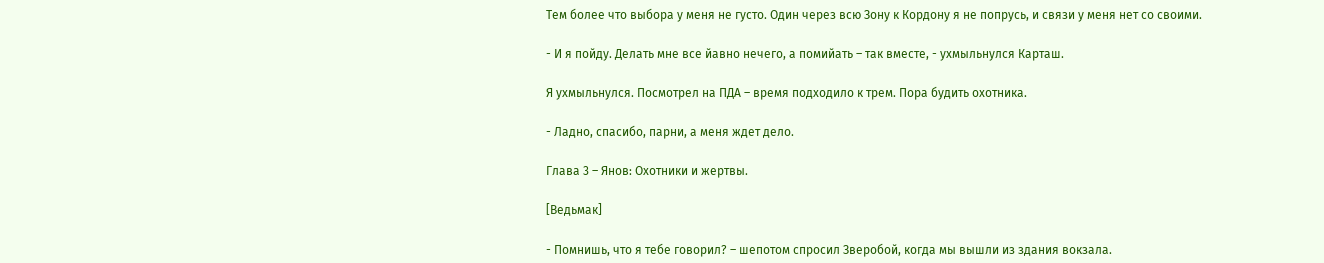Тем более что выбора у меня не густо. Один через всю Зону к Кордону я не попрусь, и связи у меня нет со своими.

- И я пойду. Делать мне все йавно нечего, а помийать – так вместе, - ухмыльнулся Карташ.

Я ухмыльнулся. Посмотрел на ПДА – время подходило к трем. Пора будить охотника.

- Ладно, спасибо, парни, а меня ждет дело.

Глава 3 – Янов: Охотники и жертвы.

[Ведьмак]

- Помнишь, что я тебе говорил? – шепотом спросил Зверобой, когда мы вышли из здания вокзала.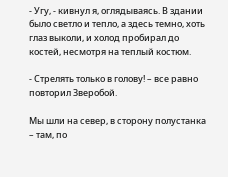- Угу, - кивнул я, оглядываясь. В здании было светло и тепло, а здесь темно, хоть глаз выколи, и холод пробирал до костей, несмотря на теплый костюм.

- Стрелять только в голову! – все равно повторил Зверобой.

Мы шли на север, в сторону полустанка – там, по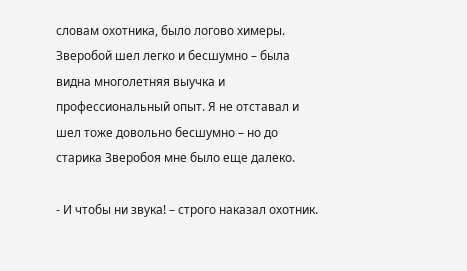словам охотника, было логово химеры. Зверобой шел легко и бесшумно – была видна многолетняя выучка и профессиональный опыт. Я не отставал и шел тоже довольно бесшумно – но до старика Зверобоя мне было еще далеко.

- И чтобы ни звука! – строго наказал охотник.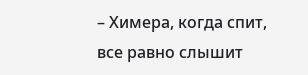– Химера, когда спит, все равно слышит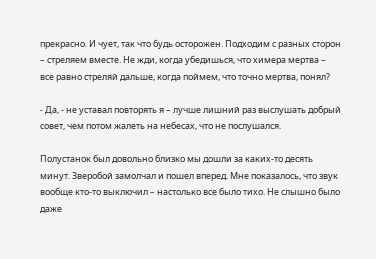прекрасно. И чует, так что будь осторожен. Подходим с разных сторон – стреляем вместе. Не жди, когда убедишься, что химера мертва – все равно стреляй дальше, когда поймем, что точно мертва, понял?

- Да, - не уставал повторять я – лучше лишний раз выслушать добрый совет, чем потом жалеть на небесах, что не послушался.

Полустанок был довольно близко мы дошли за каких-то десять минут. Зверобой замолчал и пошел вперед. Мне показалось, что звук вообще кто-то выключил – настолько все было тихо. Не слышно было даже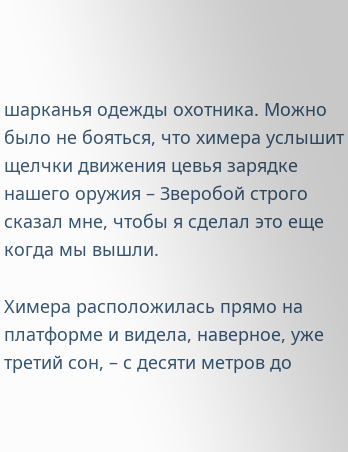шарканья одежды охотника. Можно было не бояться, что химера услышит щелчки движения цевья зарядке нашего оружия – Зверобой строго сказал мне, чтобы я сделал это еще когда мы вышли.

Химера расположилась прямо на платформе и видела, наверное, уже третий сон, – с десяти метров до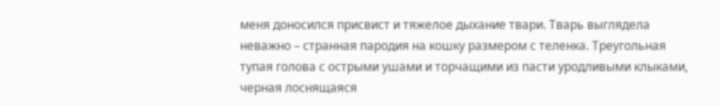меня доносился присвист и тяжелое дыхание твари. Тварь выглядела неважно – странная пародия на кошку размером с теленка. Треугольная тупая голова с острыми ушами и торчащими из пасти уродливыми клыками, черная лоснящаяся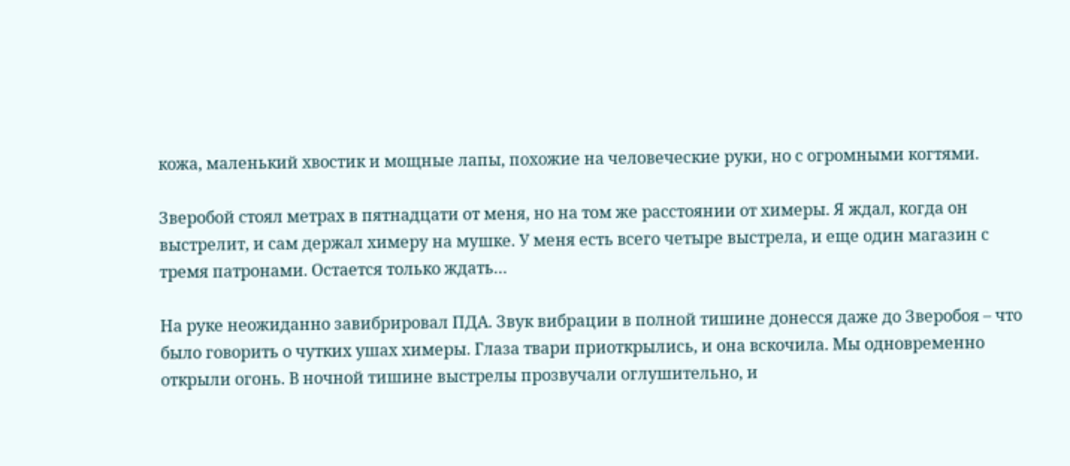кожа, маленький хвостик и мощные лапы, похожие на человеческие руки, но с огромными когтями.

Зверобой стоял метрах в пятнадцати от меня, но на том же расстоянии от химеры. Я ждал, когда он выстрелит, и сам держал химеру на мушке. У меня есть всего четыре выстрела, и еще один магазин с тремя патронами. Остается только ждать…

На руке неожиданно завибрировал ПДА. Звук вибрации в полной тишине донесся даже до Зверобоя – что было говорить о чутких ушах химеры. Глаза твари приоткрылись, и она вскочила. Мы одновременно открыли огонь. В ночной тишине выстрелы прозвучали оглушительно, и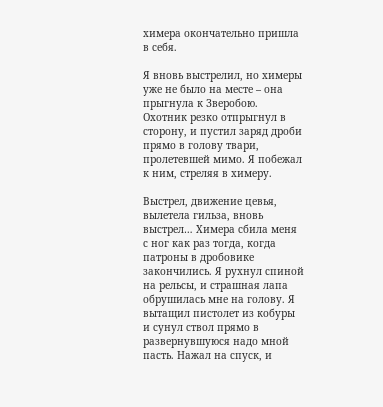химера окончательно пришла в себя.

Я вновь выстрелил, но химеры уже не было на месте – она прыгнула к Зверобою. Охотник резко отпрыгнул в сторону, и пустил заряд дроби прямо в голову твари, пролетевшей мимо. Я побежал к ним, стреляя в химеру.

Выстрел, движение цевья, вылетела гильза, вновь выстрел… Химера сбила меня с ног как раз тогда, когда патроны в дробовике закончились. Я рухнул спиной на рельсы, и страшная лапа обрушилась мне на голову. Я вытащил пистолет из кобуры и сунул ствол прямо в развернувшуюся надо мной пасть. Нажал на спуск, и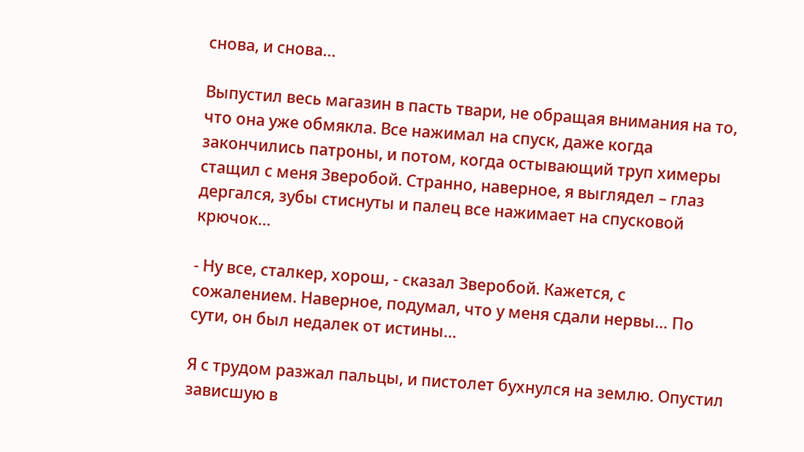снова, и снова…

Выпустил весь магазин в пасть твари, не обращая внимания на то, что она уже обмякла. Все нажимал на спуск, даже когда закончились патроны, и потом, когда остывающий труп химеры стащил с меня Зверобой. Странно, наверное, я выглядел – глаз дергался, зубы стиснуты и палец все нажимает на спусковой крючок…

- Ну все, сталкер, хорош, - сказал Зверобой. Кажется, с сожалением. Наверное, подумал, что у меня сдали нервы… По сути, он был недалек от истины…

Я с трудом разжал пальцы, и пистолет бухнулся на землю. Опустил зависшую в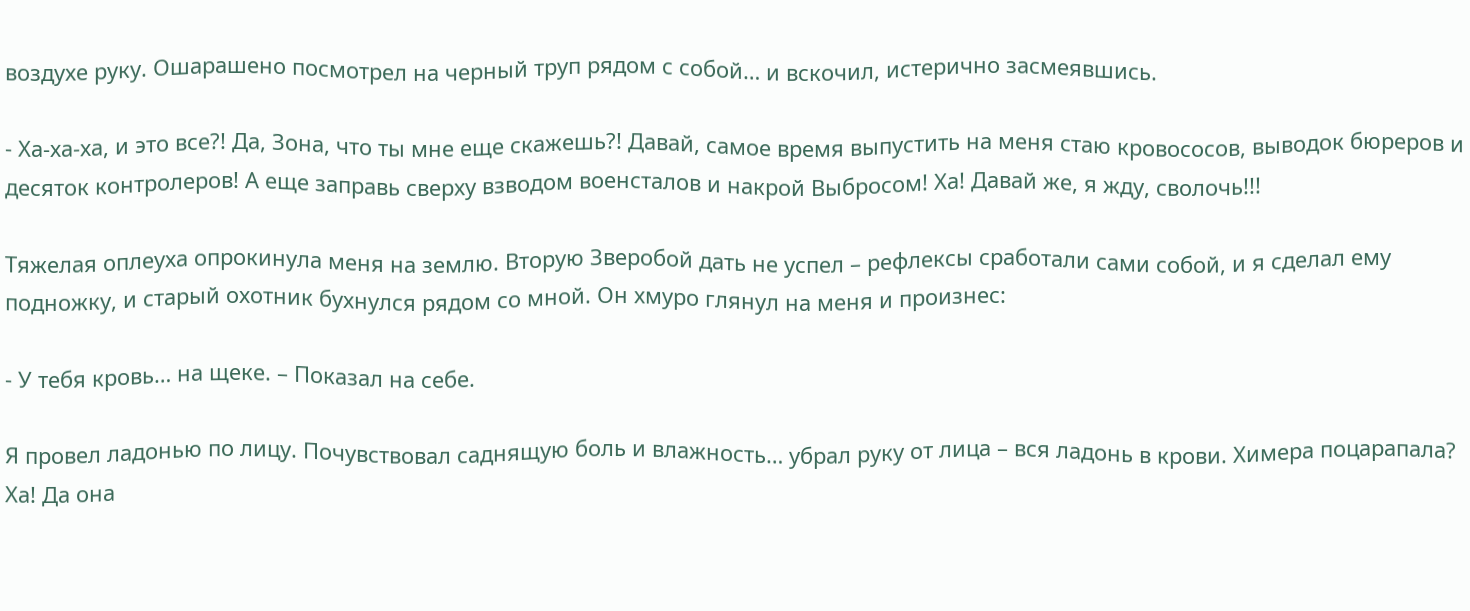воздухе руку. Ошарашено посмотрел на черный труп рядом с собой… и вскочил, истерично засмеявшись.

- Ха-ха-ха, и это все?! Да, Зона, что ты мне еще скажешь?! Давай, самое время выпустить на меня стаю кровососов, выводок бюреров и десяток контролеров! А еще заправь сверху взводом военсталов и накрой Выбросом! Ха! Давай же, я жду, сволочь!!!

Тяжелая оплеуха опрокинула меня на землю. Вторую Зверобой дать не успел – рефлексы сработали сами собой, и я сделал ему подножку, и старый охотник бухнулся рядом со мной. Он хмуро глянул на меня и произнес:

- У тебя кровь… на щеке. – Показал на себе.

Я провел ладонью по лицу. Почувствовал саднящую боль и влажность… убрал руку от лица – вся ладонь в крови. Химера поцарапала? Ха! Да она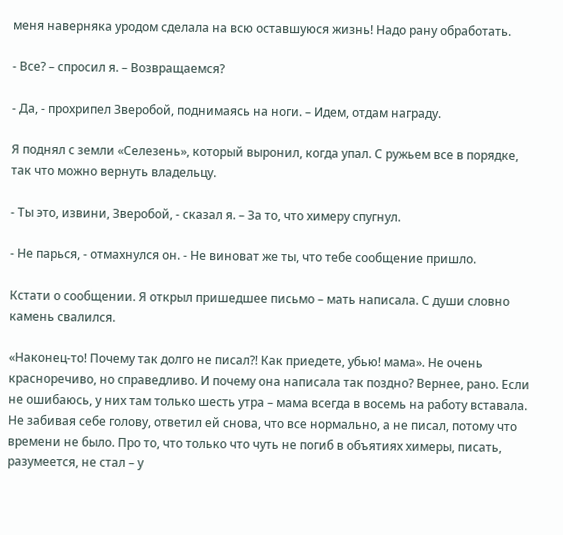меня наверняка уродом сделала на всю оставшуюся жизнь! Надо рану обработать.

- Все? – спросил я. – Возвращаемся?

- Да, - прохрипел Зверобой, поднимаясь на ноги. – Идем, отдам награду.

Я поднял с земли «Селезень», который выронил, когда упал. С ружьем все в порядке, так что можно вернуть владельцу.

- Ты это, извини, Зверобой, - сказал я. – За то, что химеру спугнул.

- Не парься, - отмахнулся он. - Не виноват же ты, что тебе сообщение пришло.

Кстати о сообщении. Я открыл пришедшее письмо – мать написала. С души словно камень свалился.

«Наконец-то! Почему так долго не писал?! Как приедете, убью! мама». Не очень красноречиво, но справедливо. И почему она написала так поздно? Вернее, рано. Если не ошибаюсь, у них там только шесть утра – мама всегда в восемь на работу вставала. Не забивая себе голову, ответил ей снова, что все нормально, а не писал, потому что времени не было. Про то, что только что чуть не погиб в объятиях химеры, писать, разумеется, не стал – у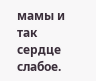мамы и так сердце слабое.